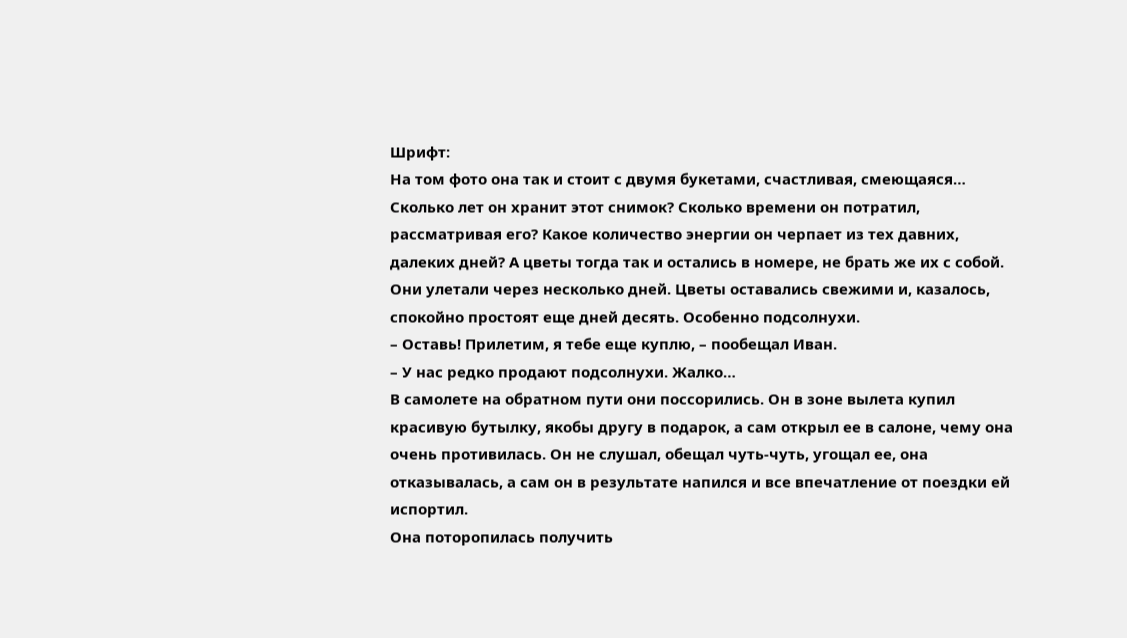Шрифт:
На том фото она так и стоит с двумя букетами, счастливая, смеющаяся… Сколько лет он хранит этот снимок? Сколько времени он потратил, рассматривая его? Какое количество энергии он черпает из тех давних, далеких дней? А цветы тогда так и остались в номере, не брать же их с собой. Они улетали через несколько дней. Цветы оставались свежими и, казалось, спокойно простоят еще дней десять. Особенно подсолнухи.
– Оставь! Прилетим, я тебе еще куплю, – пообещал Иван.
– У нас редко продают подсолнухи. Жалко…
В самолете на обратном пути они поссорились. Он в зоне вылета купил красивую бутылку, якобы другу в подарок, а сам открыл ее в салоне, чему она очень противилась. Он не слушал, обещал чуть-чуть, угощал ее, она отказывалась, а сам он в результате напился и все впечатление от поездки ей испортил.
Она поторопилась получить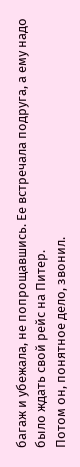багаж и убежала, не попрощавшись. Ее встречала подруга, а ему надо было ждать свой рейс на Питер.
Потом он, понятное дело, звонил.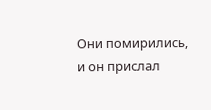Они помирились, и он прислал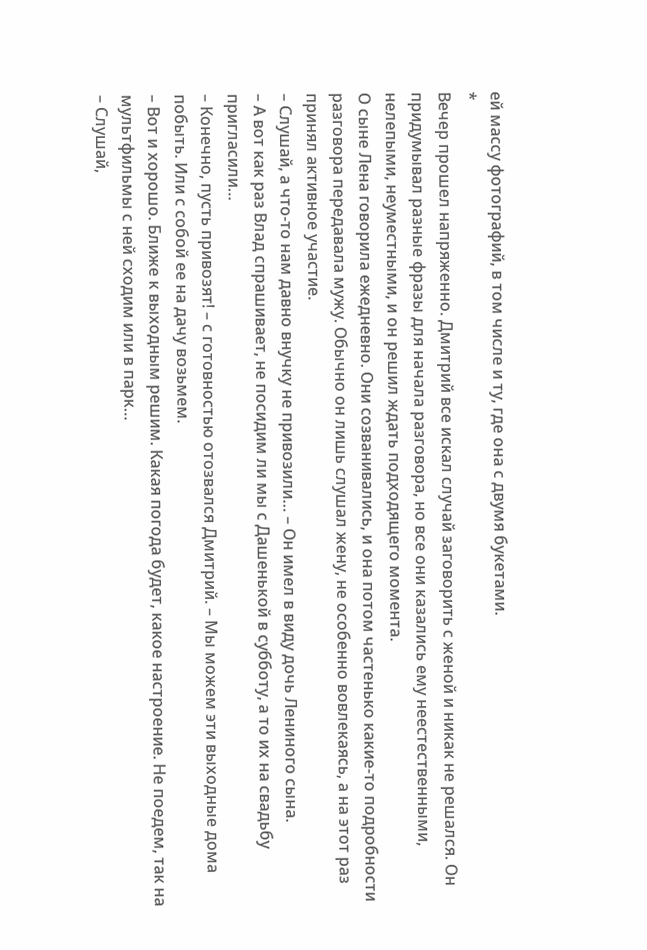ей массу фотографий, в том числе и ту, где она с двумя букетами.
*
Вечер прошел напряженно. Дмитрий все искал случай заговорить с женой и никак не решался. Он придумывал разные фразы для начала разговора, но все они казались ему неестественными, нелепыми, неуместными, и он решил ждать подходящего момента.
О сыне Лена говорила ежедневно. Они созванивались, и она потом частенько какие-то подробности разговора передавала мужу. Обычно он лишь слушал жену, не особенно вовлекаясь, а на этот раз принял активное участие.
– Слушай, а что-то нам давно внучку не привозили… – Он имел в виду дочь Лениного сына.
– А вот как раз Влад спрашивает, не посидим ли мы с Дашенькой в субботу, а то их на свадьбу пригласили…
– Конечно, пусть привозят! – с готовностью отозвался Дмитрий. – Мы можем эти выходные дома побыть. Или с собой ее на дачу возьмем.
– Вот и хорошо. Ближе к выходным решим. Какая погода будет, какое настроение. Не поедем, так на мультфильмы с ней сходим или в парк…
– Слушай,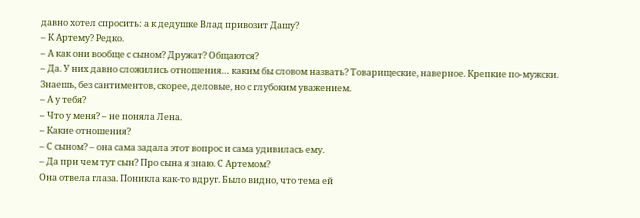давно хотел спросить: а к дедушке Влад привозит Дашу?
– К Артему? Редко.
– А как они вообще с сыном? Дружат? Общаются?
– Да. У них давно сложились отношения… каким бы словом назвать? Товарищеские, наверное. Крепкие по-мужски. Знаешь, без сантиментов, скорее, деловые, но с глубоким уважением.
– А у тебя?
– Что у меня? – не поняла Лена.
– Какие отношения?
– С сыном? – она сама задала этот вопрос и сама удивилась ему.
– Да при чем тут сын? Про сына я знаю. С Артемом?
Она отвела глаза. Поникла как-то вдруг. Было видно, что тема ей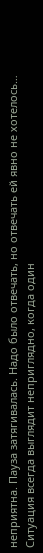неприятна. Пауза затягивалась. Надо было отвечать, но отвечать ей явно не хотелось…
Ситуация всегда выглядит неприглядно, когда один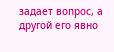задает вопрос, а другой его явно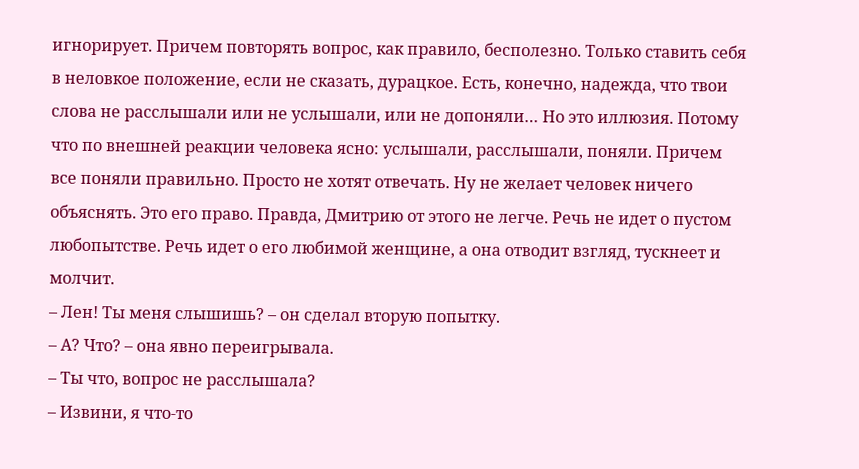игнорирует. Причем повторять вопрос, как правило, бесполезно. Только ставить себя в неловкое положение, если не сказать, дурацкое. Есть, конечно, надежда, что твои слова не расслышали или не услышали, или не допоняли… Но это иллюзия. Потому что по внешней реакции человека ясно: услышали, расслышали, поняли. Причем все поняли правильно. Просто не хотят отвечать. Ну не желает человек ничего объяснять. Это его право. Правда, Дмитрию от этого не легче. Речь не идет о пустом любопытстве. Речь идет о его любимой женщине, а она отводит взгляд, тускнеет и молчит.
– Лен! Ты меня слышишь? – он сделал вторую попытку.
– А? Что? – она явно переигрывала.
– Ты что, вопрос не расслышала?
– Извини, я что-то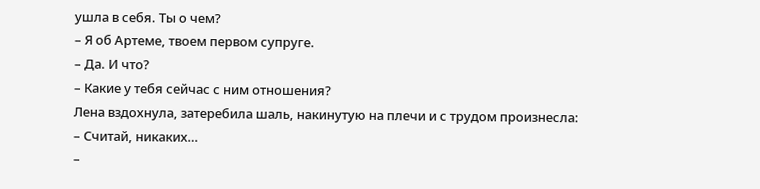ушла в себя. Ты о чем?
– Я об Артеме, твоем первом супруге.
– Да. И что?
– Какие у тебя сейчас с ним отношения?
Лена вздохнула, затеребила шаль, накинутую на плечи и с трудом произнесла:
– Считай, никаких…
–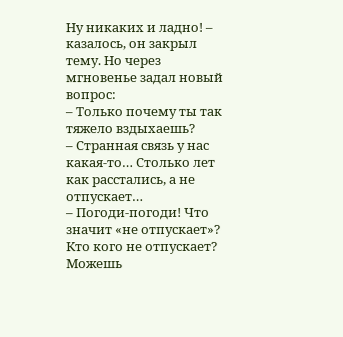Ну никаких и ладно! – казалось, он закрыл тему. Но через мгновенье задал новый вопрос:
– Только почему ты так тяжело вздыхаешь?
– Странная связь у нас какая-то… Столько лет как расстались, а не отпускает…
– Погоди-погоди! Что значит «не отпускает»? Кто кого не отпускает? Можешь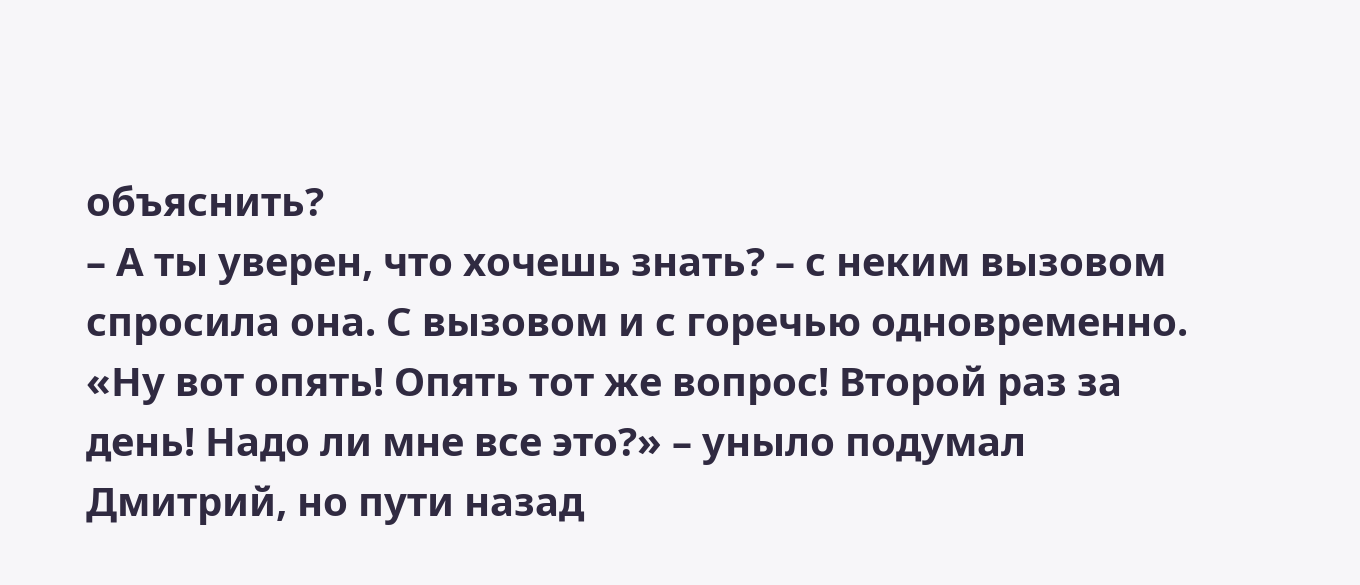объяснить?
– А ты уверен, что хочешь знать? – с неким вызовом спросила она. С вызовом и с горечью одновременно.
«Ну вот опять! Опять тот же вопрос! Второй раз за день! Надо ли мне все это?» – уныло подумал Дмитрий, но пути назад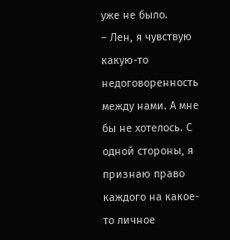уже не было.
– Лен, я чувствую какую-то недоговоренность между нами. А мне бы не хотелось. С одной стороны, я признаю право каждого на какое-то личное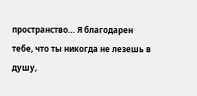пространство… Я благодарен тебе, что ты никогда не лезешь в душу,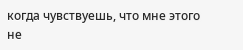когда чувствуешь, что мне этого не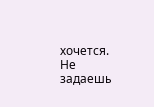хочется. Не задаешь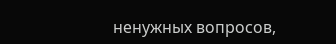ненужных вопросов,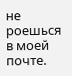не роешься в моей почте.